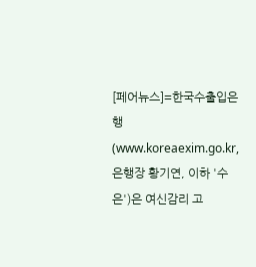[페어뉴스]=한국수출입은행(www.koreaexim.go.kr, 은행장 황기연, 이하 '수은')은 여신감리 고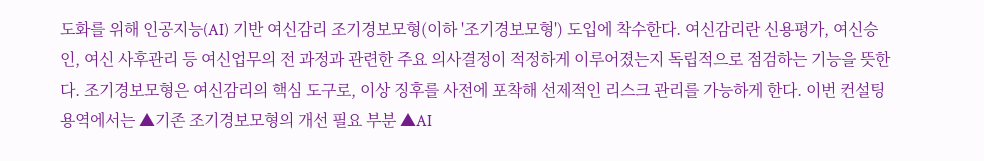도화를 위해 인공지능(AI) 기반 여신감리 조기경보모형(이하 '조기경보모형') 도입에 착수한다. 여신감리란 신용평가, 여신승인, 여신 사후관리 등 여신업무의 전 과정과 관련한 주요 의사결정이 적정하게 이루어졌는지 독립적으로 점검하는 기능을 뜻한다. 조기경보모형은 여신감리의 핵심 도구로, 이상 징후를 사전에 포착해 선제적인 리스크 관리를 가능하게 한다. 이번 컨설팅 용역에서는 ▲기존 조기경보모형의 개선 필요 부분 ▲AI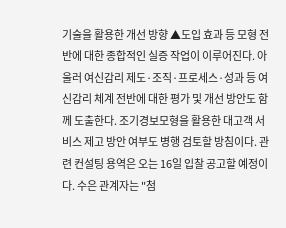기술을 활용한 개선 방향 ▲도입 효과 등 모형 전반에 대한 종합적인 실증 작업이 이루어진다. 아울러 여신감리 제도·조직·프로세스·성과 등 여신감리 체계 전반에 대한 평가 및 개선 방안도 함께 도출한다. 조기경보모형을 활용한 대고객 서비스 제고 방안 여부도 병행 검토할 방침이다. 관련 컨설팅 용역은 오는 16일 입찰 공고할 예정이다. 수은 관계자는 "첨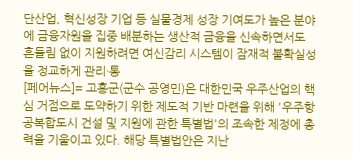단산업, 혁신성장 기업 등 실물경제 성장 기여도가 높은 분야에 금융자원을 집중 배분하는 생산적 금융을 신속하면서도 흔들림 없이 지원하려면 여신감리 시스템이 잠재적 불확실성을 정교하게 관리·통
[페어뉴스]= 고흥군(군수 공영민)은 대한민국 우주산업의 핵심 거점으로 도약하기 위한 제도적 기반 마련을 위해 '우주항공복합도시 건설 및 지원에 관한 특별법'의 조속한 제정에 총력을 기울이고 있다. 해당 특별법안은 지난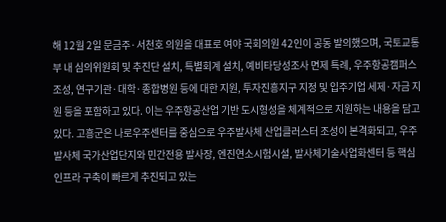해 12월 2일 문금주·서천호 의원을 대표로 여야 국회의원 42인이 공동 발의했으며, 국토교통부 내 심의위원회 및 추진단 설치, 특별회계 설치, 예비타당성조사 면제 특례, 우주항공캠퍼스 조성, 연구기관·대학·종합병원 등에 대한 지원, 투자진흥지구 지정 및 입주기업 세제·자금 지원 등을 포함하고 있다. 이는 우주항공산업 기반 도시형성을 체계적으로 지원하는 내용을 담고 있다. 고흥군은 나로우주센터를 중심으로 우주발사체 산업클러스터 조성이 본격화되고, 우주발사체 국가산업단지와 민간전용 발사장, 엔진연소시험시설, 발사체기술사업화센터 등 핵심 인프라 구축이 빠르게 추진되고 있는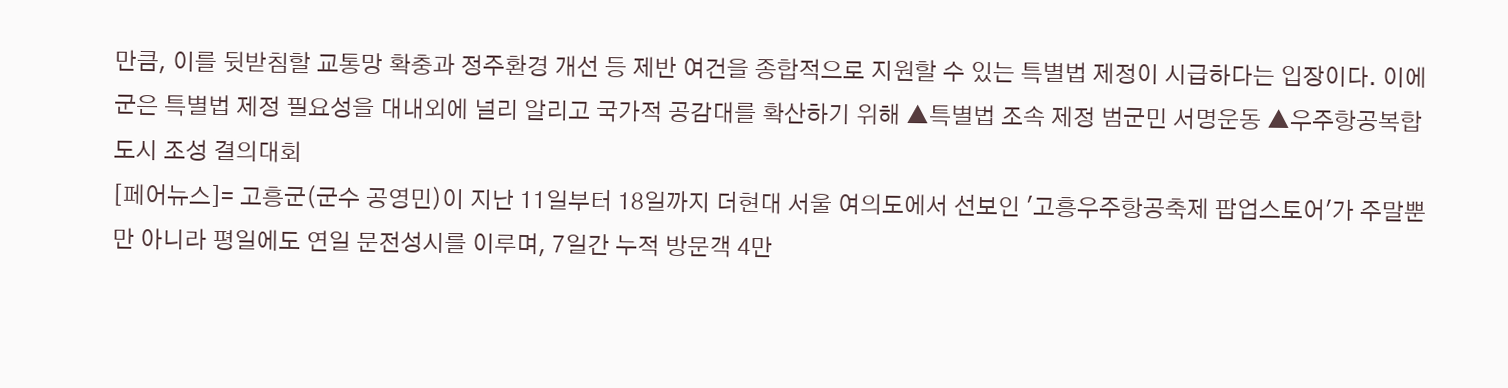만큼, 이를 뒷받침할 교통망 확충과 정주환경 개선 등 제반 여건을 종합적으로 지원할 수 있는 특별법 제정이 시급하다는 입장이다. 이에 군은 특별법 제정 필요성을 대내외에 널리 알리고 국가적 공감대를 확산하기 위해 ▲특별법 조속 제정 범군민 서명운동 ▲우주항공복합도시 조성 결의대회
[페어뉴스]= 고흥군(군수 공영민)이 지난 11일부터 18일까지 더현대 서울 여의도에서 선보인 '고흥우주항공축제 팝업스토어'가 주말뿐만 아니라 평일에도 연일 문전성시를 이루며, 7일간 누적 방문객 4만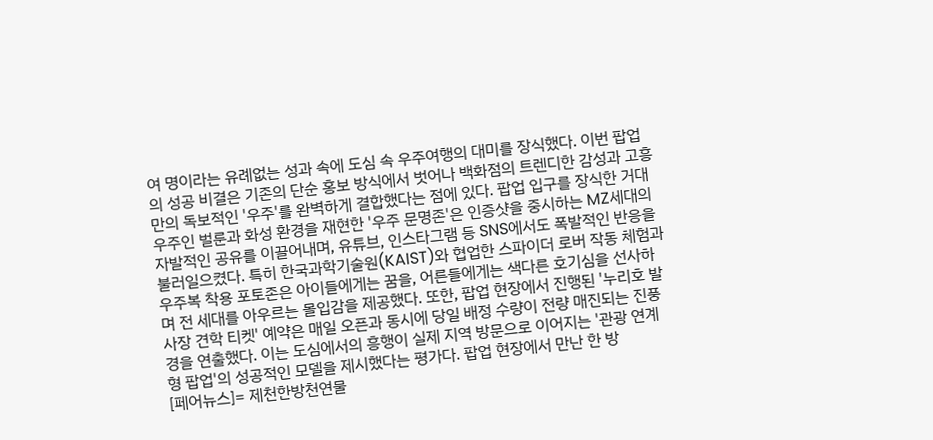여 명이라는 유례없는 성과 속에 도심 속 우주여행의 대미를 장식했다. 이번 팝업의 성공 비결은 기존의 단순 홍보 방식에서 벗어나 백화점의 트렌디한 감성과 고흥만의 독보적인 '우주'를 완벽하게 결합했다는 점에 있다. 팝업 입구를 장식한 거대 우주인 벌룬과 화성 환경을 재현한 '우주 문명존'은 인증샷을 중시하는 MZ세대의 자발적인 공유를 이끌어내며, 유튜브, 인스타그램 등 SNS에서도 폭발적인 반응을 불러일으켰다. 특히 한국과학기술원(KAIST)와 협업한 스파이더 로버 작동 체험과 우주복 착용 포토존은 아이들에게는 꿈을, 어른들에게는 색다른 호기심을 선사하며 전 세대를 아우르는 몰입감을 제공했다. 또한, 팝업 현장에서 진행된 '누리호 발사장 견학 티켓' 예약은 매일 오픈과 동시에 당일 배정 수량이 전량 매진되는 진풍경을 연출했다. 이는 도심에서의 흥행이 실제 지역 방문으로 이어지는 '관광 연계형 팝업'의 성공적인 모델을 제시했다는 평가다. 팝업 현장에서 만난 한 방
[페어뉴스]= 제천한방천연물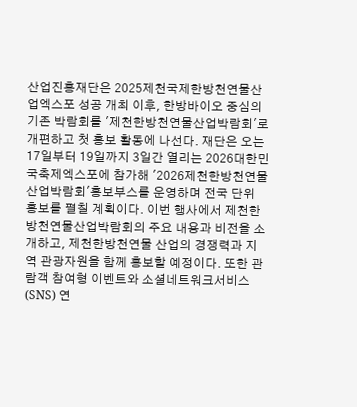산업진흥재단은 2025제천국제한방천연물산업엑스포 성공 개최 이후, 한방바이오 중심의 기존 박람회를 '제천한방천연물산업박람회'로 개편하고 첫 홍보 활동에 나선다. 재단은 오는 17일부터 19일까지 3일간 열리는 2026대한민국축제엑스포에 참가해 '2026제천한방천연물산업박람회'홍보부스를 운영하며 전국 단위 홍보를 펼칠 계획이다. 이번 행사에서 제천한방천연물산업박람회의 주요 내용과 비전을 소개하고, 제천한방천연물 산업의 경쟁력과 지역 관광자원을 함께 홍보할 예정이다. 또한 관람객 참여형 이벤트와 소셜네트워크서비스(SNS) 연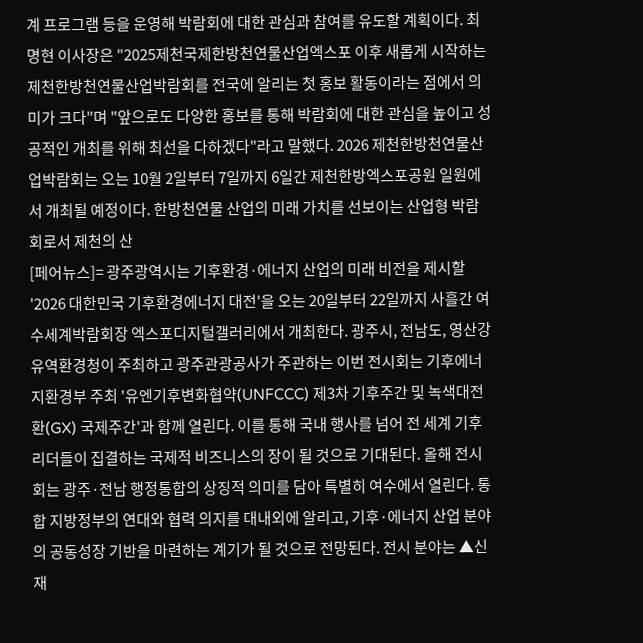계 프로그램 등을 운영해 박람회에 대한 관심과 참여를 유도할 계획이다. 최명현 이사장은 "2025제천국제한방천연물산업엑스포 이후 새롭게 시작하는 제천한방천연물산업박람회를 전국에 알리는 첫 홍보 활동이라는 점에서 의미가 크다"며 "앞으로도 다양한 홍보를 통해 박람회에 대한 관심을 높이고 성공적인 개최를 위해 최선을 다하겠다"라고 말했다. 2026 제천한방천연물산업박람회는 오는 10월 2일부터 7일까지 6일간 제천한방엑스포공원 일원에서 개최될 예정이다. 한방천연물 산업의 미래 가치를 선보이는 산업형 박람회로서 제천의 산
[페어뉴스]= 광주광역시는 기후환경·에너지 산업의 미래 비전을 제시할 '2026 대한민국 기후환경에너지 대전'을 오는 20일부터 22일까지 사흘간 여수세계박람회장 엑스포디지털갤러리에서 개최한다. 광주시, 전남도, 영산강유역환경청이 주최하고 광주관광공사가 주관하는 이번 전시회는 기후에너지환경부 주최 '유엔기후변화협약(UNFCCC) 제3차 기후주간 및 녹색대전환(GX) 국제주간'과 함께 열린다. 이를 통해 국내 행사를 넘어 전 세계 기후리더들이 집결하는 국제적 비즈니스의 장이 될 것으로 기대된다. 올해 전시회는 광주·전남 행정통합의 상징적 의미를 담아 특별히 여수에서 열린다. 통합 지방정부의 연대와 협력 의지를 대내외에 알리고, 기후·에너지 산업 분야의 공동성장 기반을 마련하는 계기가 될 것으로 전망된다. 전시 분야는 ▲신재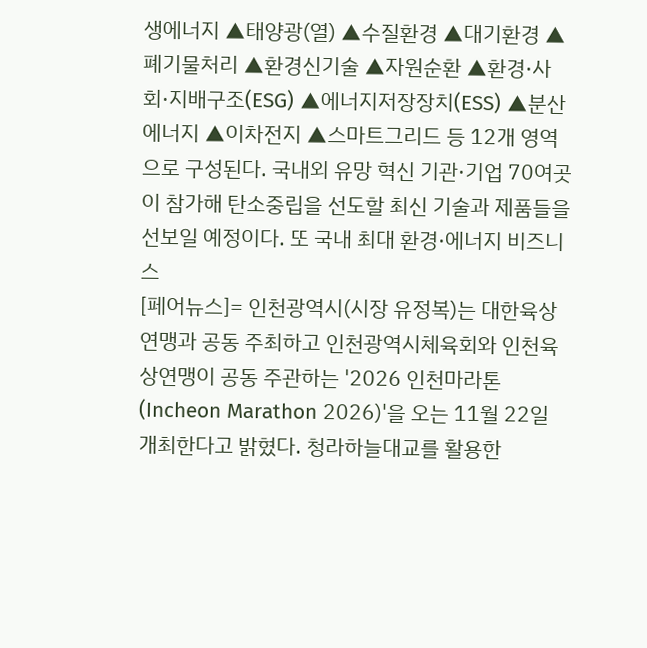생에너지 ▲태양광(열) ▲수질환경 ▲대기환경 ▲폐기물처리 ▲환경신기술 ▲자원순환 ▲환경·사회·지배구조(ESG) ▲에너지저장장치(ESS) ▲분산에너지 ▲이차전지 ▲스마트그리드 등 12개 영역으로 구성된다. 국내외 유망 혁신 기관·기업 70여곳이 참가해 탄소중립을 선도할 최신 기술과 제품들을 선보일 예정이다. 또 국내 최대 환경·에너지 비즈니스
[페어뉴스]= 인천광역시(시장 유정복)는 대한육상연맹과 공동 주최하고 인천광역시체육회와 인천육상연맹이 공동 주관하는 '2026 인천마라톤(Incheon Marathon 2026)'을 오는 11월 22일 개최한다고 밝혔다. 청라하늘대교를 활용한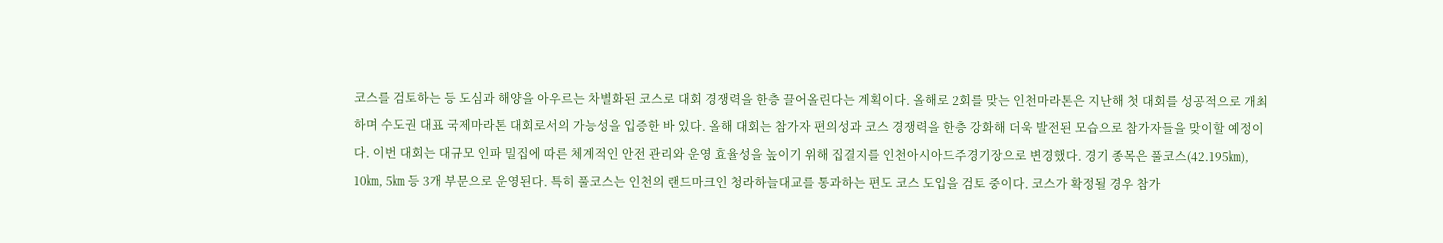코스를 검토하는 등 도심과 해양을 아우르는 차별화된 코스로 대회 경쟁력을 한층 끌어올린다는 계획이다. 올해로 2회를 맞는 인천마라톤은 지난해 첫 대회를 성공적으로 개최하며 수도권 대표 국제마라톤 대회로서의 가능성을 입증한 바 있다. 올해 대회는 참가자 편의성과 코스 경쟁력을 한층 강화해 더욱 발전된 모습으로 참가자들을 맞이할 예정이다. 이번 대회는 대규모 인파 밀집에 따른 체계적인 안전 관리와 운영 효율성을 높이기 위해 집결지를 인천아시아드주경기장으로 변경했다. 경기 종목은 풀코스(42.195㎞), 10㎞, 5㎞ 등 3개 부문으로 운영된다. 특히 풀코스는 인천의 랜드마크인 청라하늘대교를 통과하는 편도 코스 도입을 검토 중이다. 코스가 확정될 경우 참가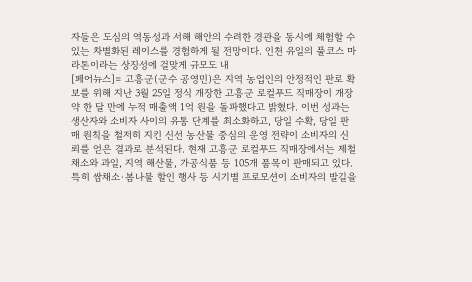자들은 도심의 역동성과 서해 해안의 수려한 경관을 동시에 체험할 수 있는 차별화된 레이스를 경험하게 될 전망이다. 인천 유일의 풀코스 마라톤이라는 상징성에 걸맞게 규모도 내
[페어뉴스]= 고흥군(군수 공영민)은 지역 농업인의 안정적인 판로 확보를 위해 지난 3월 25일 정식 개장한 고흥군 로컬푸드 직매장이 개장 약 한 달 만에 누적 매출액 1억 원을 돌파했다고 밝혔다. 이번 성과는 생산자와 소비자 사이의 유통 단계를 최소화하고, 당일 수확, 당일 판매 원칙을 철저히 지킨 신선 농산물 중심의 운영 전략이 소비자의 신뢰를 얻은 결과로 분석된다. 현재 고흥군 로컬푸드 직매장에서는 제철 채소와 과일, 지역 해산물, 가공식품 등 105개 품목이 판매되고 있다. 특히 쌈채소·봄나물 할인 행사 등 시기별 프로모션이 소비자의 발길을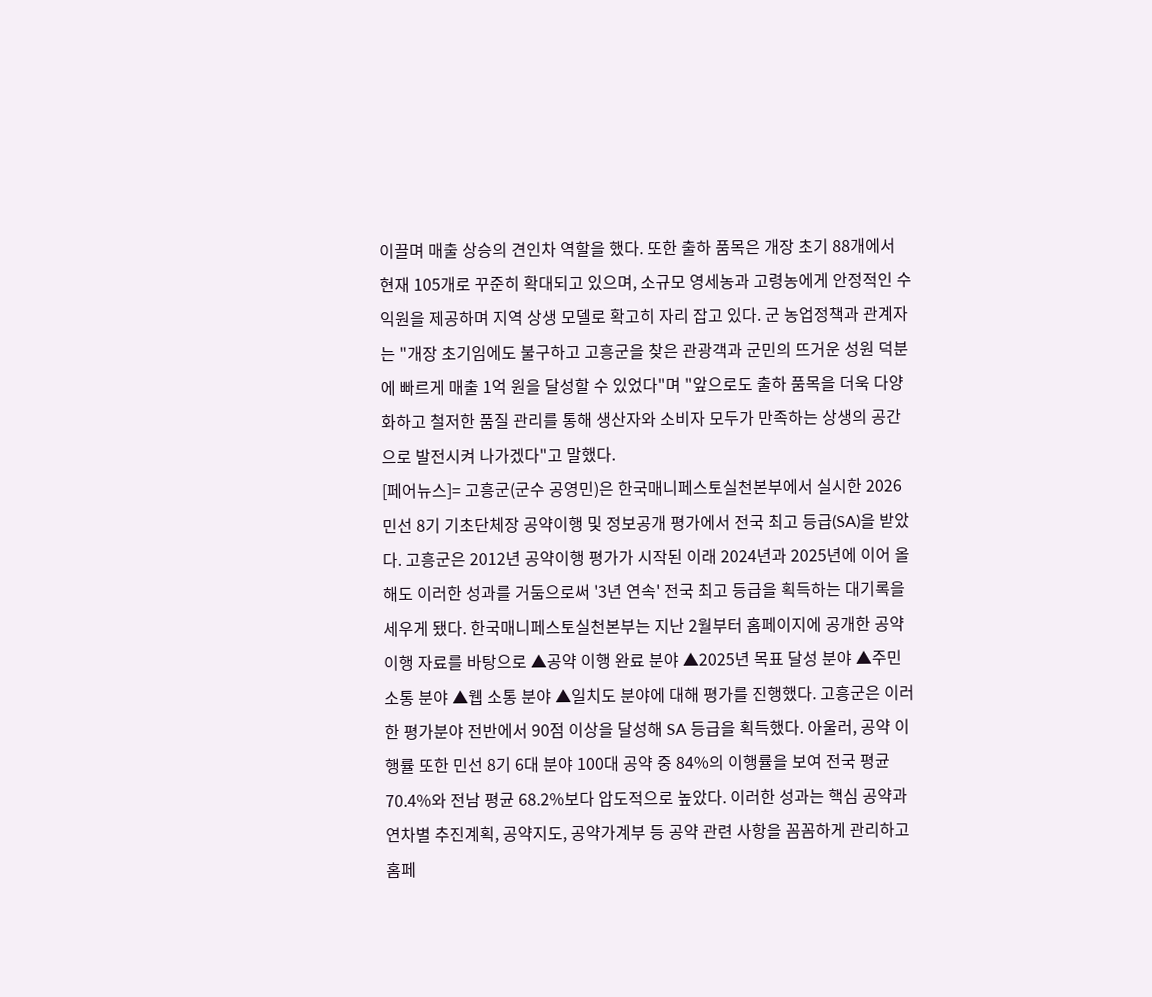이끌며 매출 상승의 견인차 역할을 했다. 또한 출하 품목은 개장 초기 88개에서 현재 105개로 꾸준히 확대되고 있으며, 소규모 영세농과 고령농에게 안정적인 수익원을 제공하며 지역 상생 모델로 확고히 자리 잡고 있다. 군 농업정책과 관계자는 "개장 초기임에도 불구하고 고흥군을 찾은 관광객과 군민의 뜨거운 성원 덕분에 빠르게 매출 1억 원을 달성할 수 있었다"며 "앞으로도 출하 품목을 더욱 다양화하고 철저한 품질 관리를 통해 생산자와 소비자 모두가 만족하는 상생의 공간으로 발전시켜 나가겠다"고 말했다.
[페어뉴스]= 고흥군(군수 공영민)은 한국매니페스토실천본부에서 실시한 2026 민선 8기 기초단체장 공약이행 및 정보공개 평가에서 전국 최고 등급(SA)을 받았다. 고흥군은 2012년 공약이행 평가가 시작된 이래 2024년과 2025년에 이어 올해도 이러한 성과를 거둠으로써 '3년 연속' 전국 최고 등급을 획득하는 대기록을 세우게 됐다. 한국매니페스토실천본부는 지난 2월부터 홈페이지에 공개한 공약이행 자료를 바탕으로 ▲공약 이행 완료 분야 ▲2025년 목표 달성 분야 ▲주민 소통 분야 ▲웹 소통 분야 ▲일치도 분야에 대해 평가를 진행했다. 고흥군은 이러한 평가분야 전반에서 90점 이상을 달성해 SA 등급을 획득했다. 아울러, 공약 이행률 또한 민선 8기 6대 분야 100대 공약 중 84%의 이행률을 보여 전국 평균 70.4%와 전남 평균 68.2%보다 압도적으로 높았다. 이러한 성과는 핵심 공약과 연차별 추진계획, 공약지도, 공약가계부 등 공약 관련 사항을 꼼꼼하게 관리하고 홈페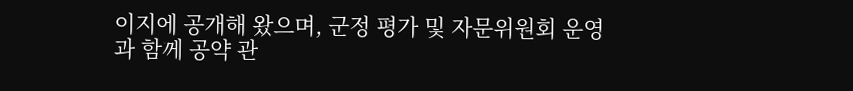이지에 공개해 왔으며, 군정 평가 및 자문위원회 운영과 함께 공약 관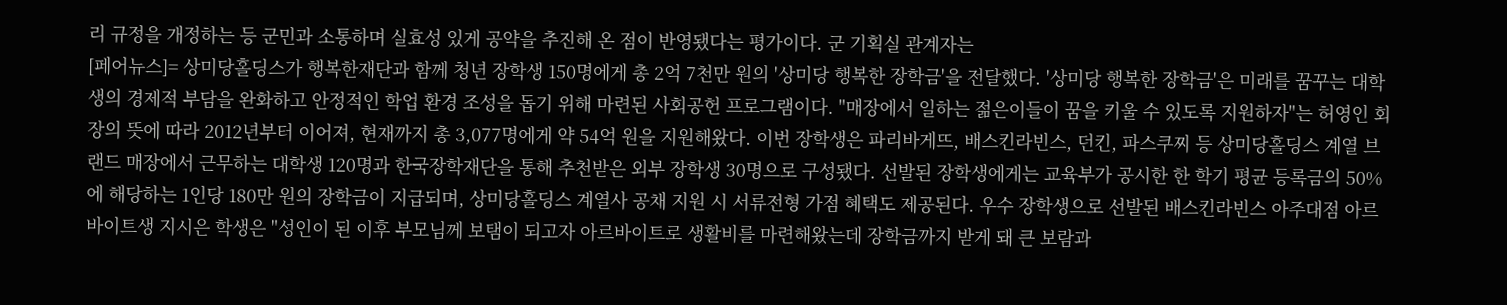리 규정을 개정하는 등 군민과 소통하며 실효성 있게 공약을 추진해 온 점이 반영됐다는 평가이다. 군 기획실 관계자는
[페어뉴스]= 상미당홀딩스가 행복한재단과 함께 청년 장학생 150명에게 총 2억 7천만 원의 '상미당 행복한 장학금'을 전달했다. '상미당 행복한 장학금'은 미래를 꿈꾸는 대학생의 경제적 부담을 완화하고 안정적인 학업 환경 조성을 돕기 위해 마련된 사회공헌 프로그램이다. "매장에서 일하는 젊은이들이 꿈을 키울 수 있도록 지원하자"는 허영인 회장의 뜻에 따라 2012년부터 이어져, 현재까지 총 3,077명에게 약 54억 원을 지원해왔다. 이번 장학생은 파리바게뜨, 배스킨라빈스, 던킨, 파스쿠찌 등 상미당홀딩스 계열 브랜드 매장에서 근무하는 대학생 120명과 한국장학재단을 통해 추천받은 외부 장학생 30명으로 구성됐다. 선발된 장학생에게는 교육부가 공시한 한 학기 평균 등록금의 50%에 해당하는 1인당 180만 원의 장학금이 지급되며, 상미당홀딩스 계열사 공채 지원 시 서류전형 가점 혜택도 제공된다. 우수 장학생으로 선발된 배스킨라빈스 아주대점 아르바이트생 지시은 학생은 "성인이 된 이후 부모님께 보탬이 되고자 아르바이트로 생활비를 마련해왔는데 장학금까지 받게 돼 큰 보람과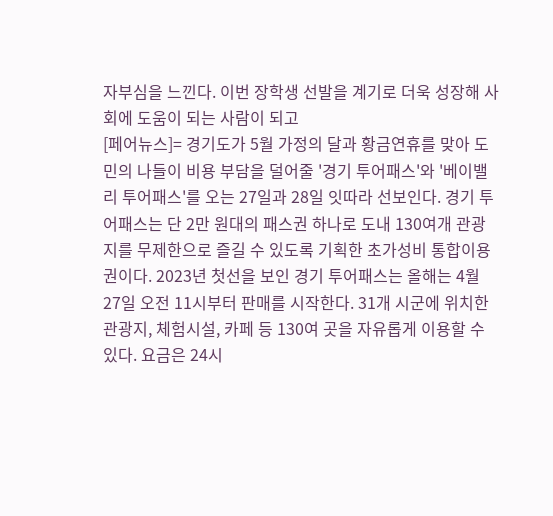자부심을 느낀다. 이번 장학생 선발을 계기로 더욱 성장해 사회에 도움이 되는 사람이 되고
[페어뉴스]= 경기도가 5월 가정의 달과 황금연휴를 맞아 도민의 나들이 비용 부담을 덜어줄 '경기 투어패스'와 '베이밸리 투어패스'를 오는 27일과 28일 잇따라 선보인다. 경기 투어패스는 단 2만 원대의 패스권 하나로 도내 130여개 관광지를 무제한으로 즐길 수 있도록 기획한 초가성비 통합이용권이다. 2023년 첫선을 보인 경기 투어패스는 올해는 4월 27일 오전 11시부터 판매를 시작한다. 31개 시군에 위치한 관광지, 체험시설, 카페 등 130여 곳을 자유롭게 이용할 수 있다. 요금은 24시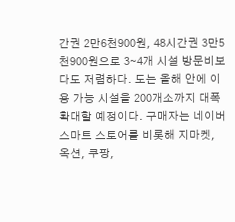간권 2만6천900원, 48시간권 3만5천900원으로 3∼4개 시설 방문비보다도 저렴하다. 도는 올해 안에 이용 가능 시설을 200개소까지 대폭 확대할 예정이다. 구매자는 네이버 스마트 스토어를 비롯해 지마켓, 옥션, 쿠팡,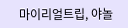마이리얼트립, 야놀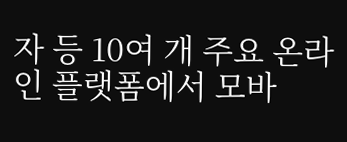자 등 10여 개 주요 온라인 플랫폼에서 모바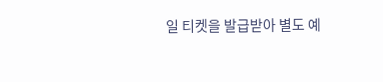일 티켓을 발급받아 별도 예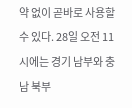약 없이 곧바로 사용할 수 있다. 28일 오전 11시에는 경기 남부와 충남 북부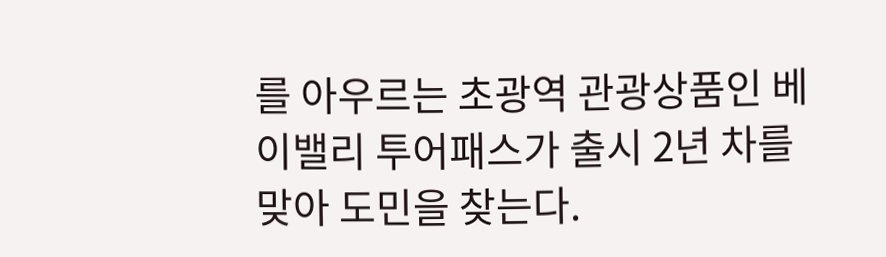를 아우르는 초광역 관광상품인 베이밸리 투어패스가 출시 2년 차를 맞아 도민을 찾는다.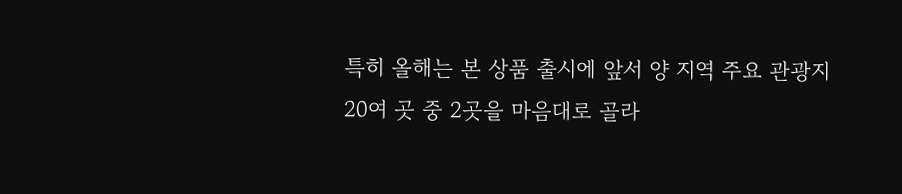특히 올해는 본 상품 출시에 앞서 양 지역 주요 관광지 20여 곳 중 2곳을 마음대로 골라